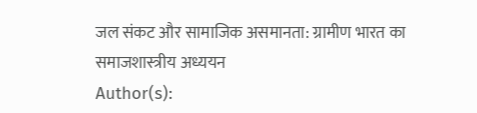जल संकट और सामाजिक असमानता: ग्रामीण भारत का समाजशास्त्रीय अध्ययन
Author(s):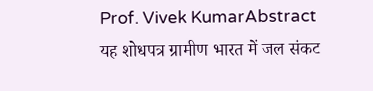Prof. Vivek KumarAbstract
यह शोधपत्र ग्रामीण भारत में जल संकट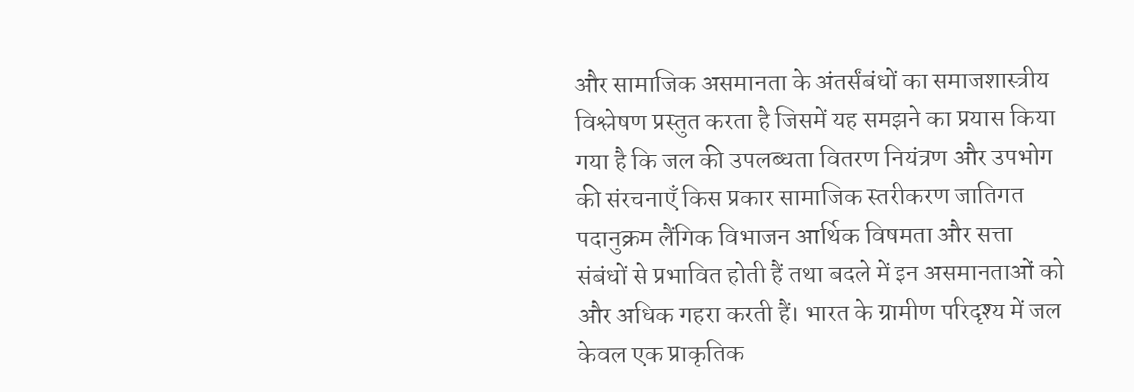और सामाजिक असमानता के अंतर्संबंधों का समाजशास्त्रीय विश्लेषण प्रस्तुत करता है जिसमें यह समझने का प्रयास किया गया है कि जल की उपलब्धता वितरण नियंत्रण और उपभोग की संरचनाएँ किस प्रकार सामाजिक स्तरीकरण जातिगत पदानुक्रम लैंगिक विभाजन आर्थिक विषमता और सत्ता संबंधों से प्रभावित होती हैं तथा बदले में इन असमानताओं को और अधिक गहरा करती हैं। भारत के ग्रामीण परिदृश्य में जल केवल एक प्राकृतिक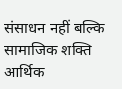संसाधन नहीं बल्कि सामाजिक शक्ति आर्थिक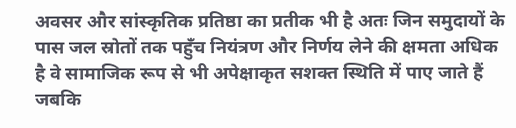अवसर और सांस्कृतिक प्रतिष्ठा का प्रतीक भी है अतः जिन समुदायों के पास जल स्रोतों तक पहुँच नियंत्रण और निर्णय लेने की क्षमता अधिक है वे सामाजिक रूप से भी अपेक्षाकृत सशक्त स्थिति में पाए जाते हैं जबकि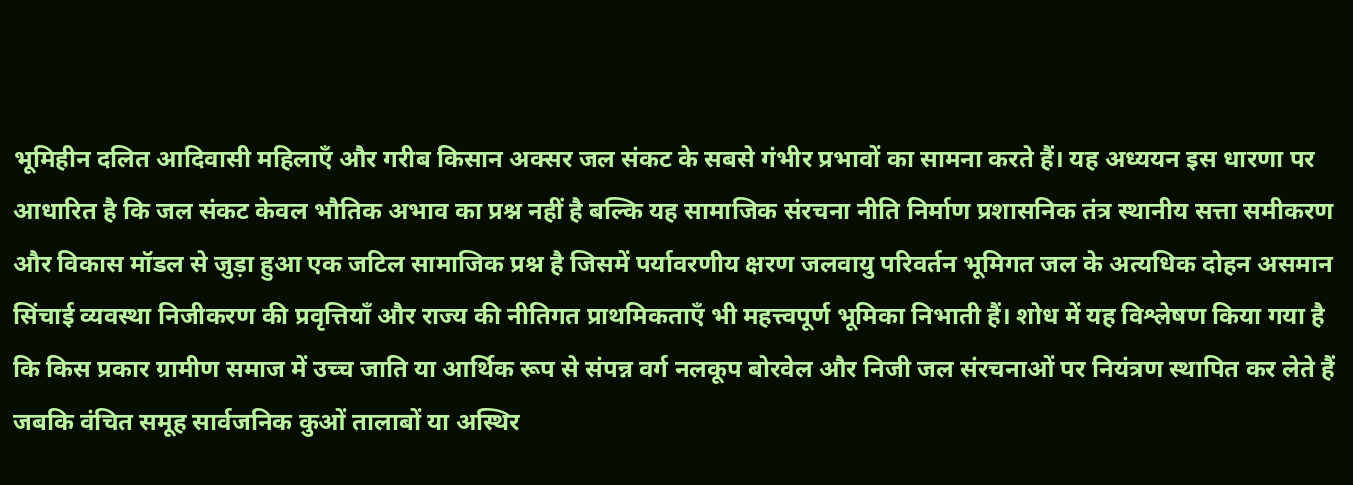भूमिहीन दलित आदिवासी महिलाएँ और गरीब किसान अक्सर जल संकट के सबसे गंभीर प्रभावों का सामना करते हैं। यह अध्ययन इस धारणा पर आधारित है कि जल संकट केवल भौतिक अभाव का प्रश्न नहीं है बल्कि यह सामाजिक संरचना नीति निर्माण प्रशासनिक तंत्र स्थानीय सत्ता समीकरण और विकास मॉडल से जुड़ा हुआ एक जटिल सामाजिक प्रश्न है जिसमें पर्यावरणीय क्षरण जलवायु परिवर्तन भूमिगत जल के अत्यधिक दोहन असमान सिंचाई व्यवस्था निजीकरण की प्रवृत्तियाँ और राज्य की नीतिगत प्राथमिकताएँ भी महत्त्वपूर्ण भूमिका निभाती हैं। शोध में यह विश्लेषण किया गया है कि किस प्रकार ग्रामीण समाज में उच्च जाति या आर्थिक रूप से संपन्न वर्ग नलकूप बोरवेल और निजी जल संरचनाओं पर नियंत्रण स्थापित कर लेते हैं जबकि वंचित समूह सार्वजनिक कुओं तालाबों या अस्थिर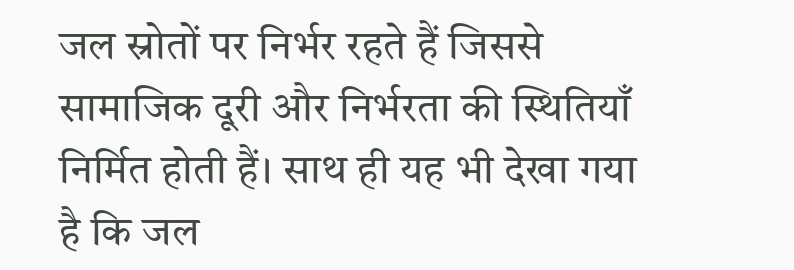जल स्रोतों पर निर्भर रहते हैं जिससे सामाजिक दूरी और निर्भरता की स्थितियाँ निर्मित होती हैं। साथ ही यह भी देखा गया है कि जल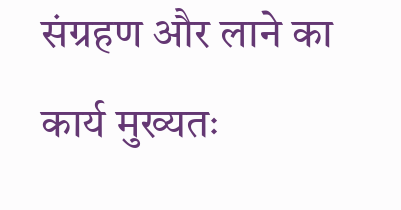संग्रहण और लाने का कार्य मुख्यतः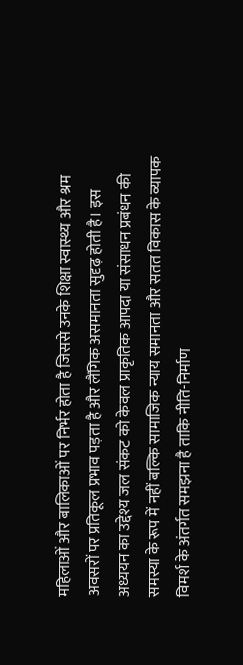महिलाओं और बालिकाओं पर निर्भर होता है जिससे उनके शिक्षा स्वास्थ्य और श्रम अवसरों पर प्रतिकूल प्रभाव पड़ता है और लैंगिक असमानता सुदृढ़ होती है। इस अध्ययन का उद्देश्य जल संकट को केवल प्राकृतिक आपदा या संसाधन प्रबंधन की समस्या के रूप में नहीं बल्कि सामाजिक न्याय समानता और सतत विकास के व्यापक विमर्श के अंतर्गत समझना है ताकि नीति-निर्माण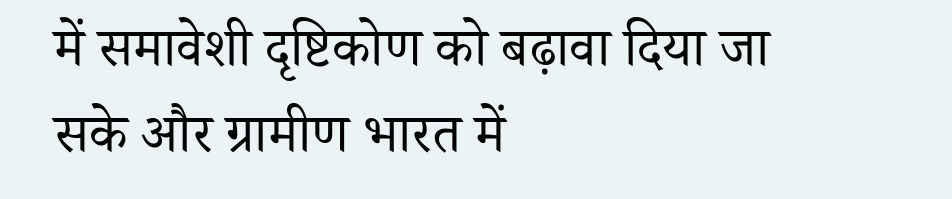में समावेशी दृष्टिकोण को बढ़ावा दिया जा सके और ग्रामीण भारत में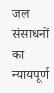जल संसाधनों का न्यायपूर्ण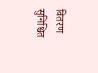वितरण सुनिश्चित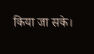किया जा सके।